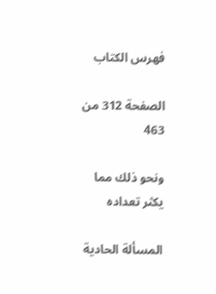فهرس الكتاب

الصفحة 312 من 463

ونحو ذلك مما يكثر تعداده

المسألة الحادية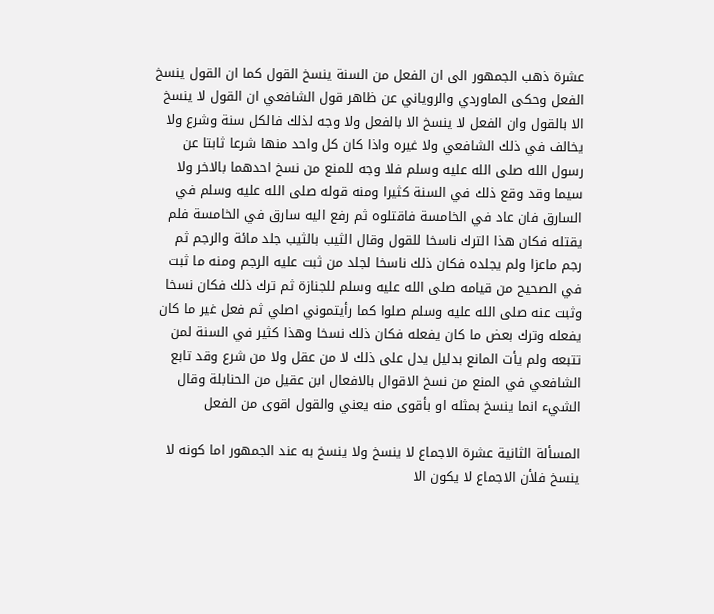عشرة ذهب الجمهور الى ان الفعل من السنة ينسخ القول كما ان القول ينسخ الفعل وحكى الماوردي والروياني عن ظاهر قول الشافعي ان القول لا ينسخ الا بالقول وان الفعل لا ينسخ الا بالفعل ولا وجه لذلك فالكل سنة وشرع ولا يخالف في ذلك الشافعي ولا غيره واذا كان كل واحد منها شرعا ثابتا عن رسول الله صلى الله عليه وسلم فلا وجه للمنع من نسخ احدهما بالاخر ولا سيما وقد وقع ذلك في السنة كثيرا ومنه قوله صلى الله عليه وسلم في السارق فان عاد في الخامسة فاقتلوه ثم رفع اليه سارق في الخامسة فلم يقتله فكان هذا الترك ناسخا للقول وقال الثيب بالثيب جلد مائة والرجم ثم رجم ماعزا ولم يجلده فكان ذلك ناسخا لجلد من ثبت عليه الرجم ومنه ما ثبت في الصحيح من قيامه صلى الله عليه وسلم للجنازة ثم ترك ذلك فكان نسخا وثبت عنه صلى الله عليه وسلم صلوا كما رأيتموني اصلي ثم فعل غير ما كان يفعله وترك بعض ما كان يفعله فكان ذلك نسخا وهذا كثير في السنة لمن تتبعه ولم يأت المانع بدليل يدل على ذلك لا من عقل ولا من شرع وقد تابع الشافعي في المنع من نسخ الاقوال بالافعال ابن عقيل من الحنابلة وقال الشيء انما ينسخ بمثله او بأقوى منه يعني والقول اقوى من الفعل

المسألة الثانية عشرة الاجماع لا ينسخ ولا ينسخ به عند الجمهور اما كونه لا ينسخ فلأن الاجماع لا يكون الا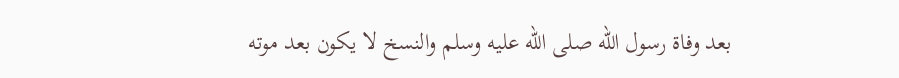بعد وفاة رسول الله صلى الله عليه وسلم والنسخ لا يكون بعد موته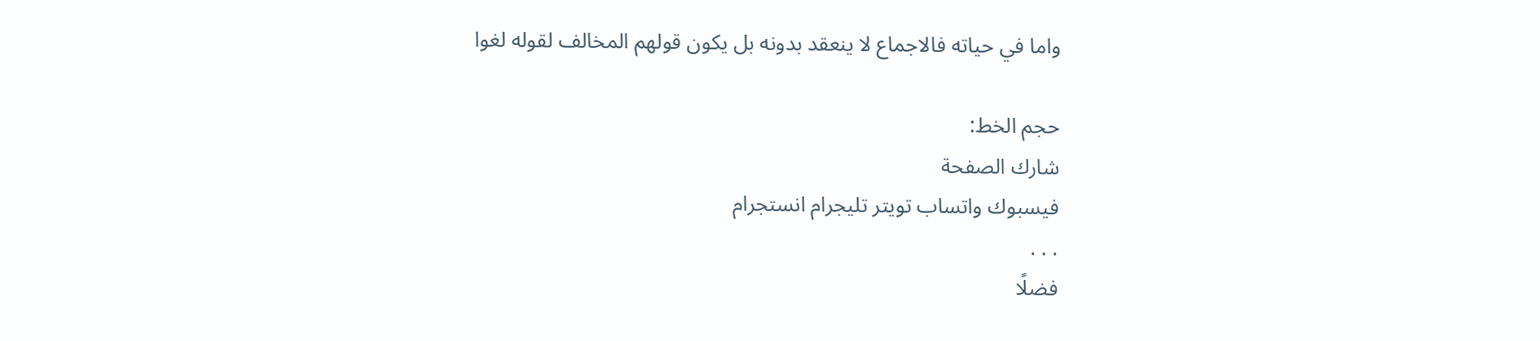واما في حياته فالاجماع لا ينعقد بدونه بل يكون قولهم المخالف لقوله لغوا

حجم الخط:
شارك الصفحة
فيسبوك واتساب تويتر تليجرام انستجرام
. . .
فضلًا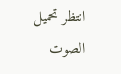انتظر تحميل الصوت